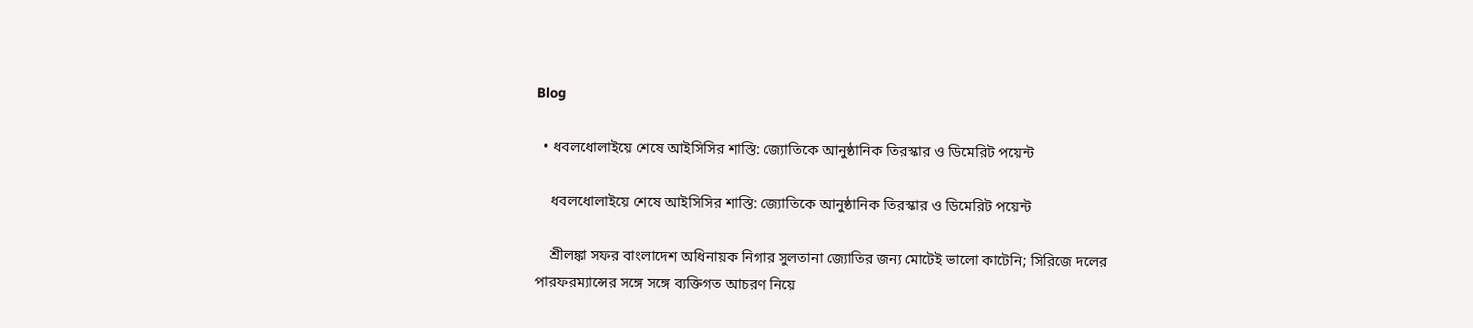Blog

  • ধবলধোলাইয়ে শেষে আইসিসির শাস্তি: জ্যোতিকে আনুষ্ঠানিক তিরস্কার ও ডিমেরিট পয়েন্ট

    ধবলধোলাইয়ে শেষে আইসিসির শাস্তি: জ্যোতিকে আনুষ্ঠানিক তিরস্কার ও ডিমেরিট পয়েন্ট

    শ্রীলঙ্কা সফর বাংলাদেশ অধিনায়ক নিগার সুলতানা জ্যোতির জন্য মোটেই ভালো কাটেনি; সিরিজে দলের পারফরম্যান্সের সঙ্গে সঙ্গে ব্যক্তিগত আচরণ নিয়ে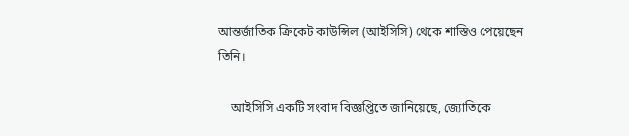আন্তর্জাতিক ক্রিকেট কাউন্সিল (আইসিসি) থেকে শাস্তিও পেয়েছেন তিনি।

    আইসিসি একটি সংবাদ বিজ্ঞপ্তিতে জানিয়েছে, জ্যোতিকে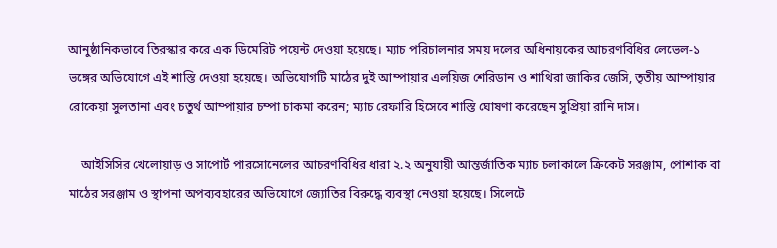আনুষ্ঠানিকভাবে তিরস্কার করে এক ডিমেরিট পয়েন্ট দেওয়া হয়েছে। ম্যাচ পরিচালনার সময় দলের অধিনায়কের আচরণবিধির লেভেল-১ ভঙ্গের অভিযোগে এই শাস্তি দেওয়া হয়েছে। অভিযোগটি মাঠের দুই আম্পায়ার এলয়িজ শেরিডান ও শাথিরা জাকির জেসি, তৃতীয় আম্পায়ার রোকেয়া সুলতানা এবং চতুর্থ আম্পায়ার চম্পা চাকমা করেন; ম্যাচ রেফারি হিসেবে শাস্তি ঘোষণা করেছেন সুপ্রিয়া রানি দাস।

    আইসিসির খেলোয়াড় ও সাপোর্ট পারসোনেলের আচরণবিধির ধারা ২.২ অনুযায়ী আন্তর্জাতিক ম্যাচ চলাকালে ক্রিকেট সরঞ্জাম, পোশাক বা মাঠের সরঞ্জাম ও স্থাপনা অপব্যবহারের অভিযোগে জ্যোতির বিরুদ্ধে ব্যবস্থা নেওয়া হয়েছে। সিলেটে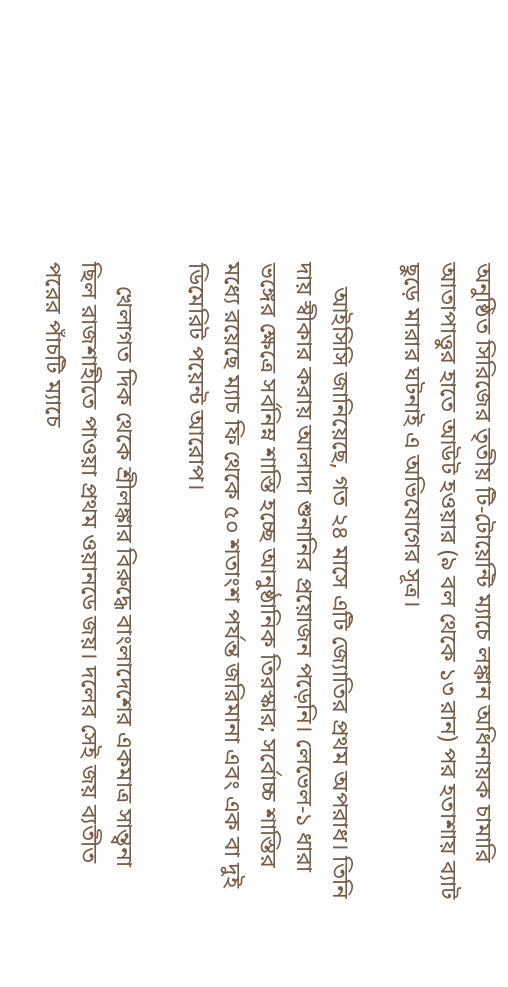অনুষ্ঠিত সিরিজের তৃতীয় টি-টোয়েন্টি ম্যাচে লঙ্কান অধিনায়ক চামারি আতাপাত্তুর হাতে আউট হওয়ার (৯ বল থেকে ১৩ রান) পর হতাশায় ব্যাট ছুড়ে মারার ঘটনাই এ অভিযোগের সূত্র।

    আইসিসি জানিয়েছে, গত ২৪ মাসে এটি জ্যোতির প্রথম অপরাধ। তিনি দায় স্বীকার করায় আলাদা শুনানির প্রয়োজন পড়েনি। লেভেল-১ ধারা ভঙ্গের ক্ষেত্রে সর্বনিম্ন শাস্তি হচ্ছে আনুষ্ঠানিক তিরস্কার; সর্বোচ্চ শাস্তির মধ্যে রয়েছে ম্যাচ ফি থেকে ৫০ শতাংশ পর্যন্ত জরিমানা এবং এক বা দুই ডিমেরিট পয়েন্ট আরোপ।

    খেলাগত দিক থেকে শ্রীলঙ্কার বিরুদ্ধে বাংলাদেশের একমাত্র সান্ত্বনা ছিল রাজশাহীতে পাওয়া প্রথম ওয়ানডে জয়। দলের সেই জয় ব্যতীত পরের পাঁচটি ম্যাচে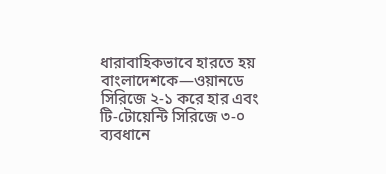ধারাবাহিকভাবে হারতে হয় বাংলাদেশকে—ওয়ানডে সিরিজে ২-১ করে হার এবং টি-টোয়েন্টি সিরিজে ৩-০ ব্যবধানে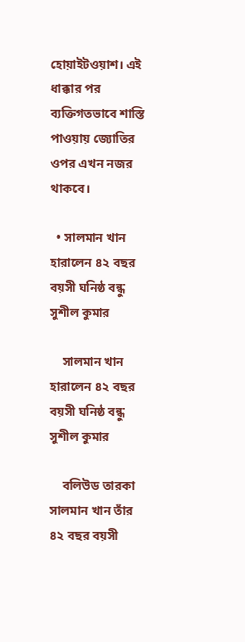হোয়াইটওয়াশ। এই ধাক্কার পর ব্যক্তিগতভাবে শাস্তি পাওয়ায় জ্যোতির ওপর এখন নজর থাকবে।

  • সালমান খান হারালেন ৪২ বছর বয়সী ঘনিষ্ঠ বন্ধু সুশীল কুমার

    সালমান খান হারালেন ৪২ বছর বয়সী ঘনিষ্ঠ বন্ধু সুশীল কুমার

    বলিউড তারকা সালমান খান তাঁর ৪২ বছর বয়সী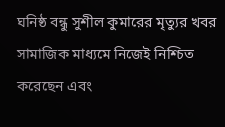ঘনিষ্ঠ বন্ধু সুশীল কুমারের মৃত্যুর খবর সামাজিক মাধ্যমে নিজেই নিশ্চিত করেছেন এবং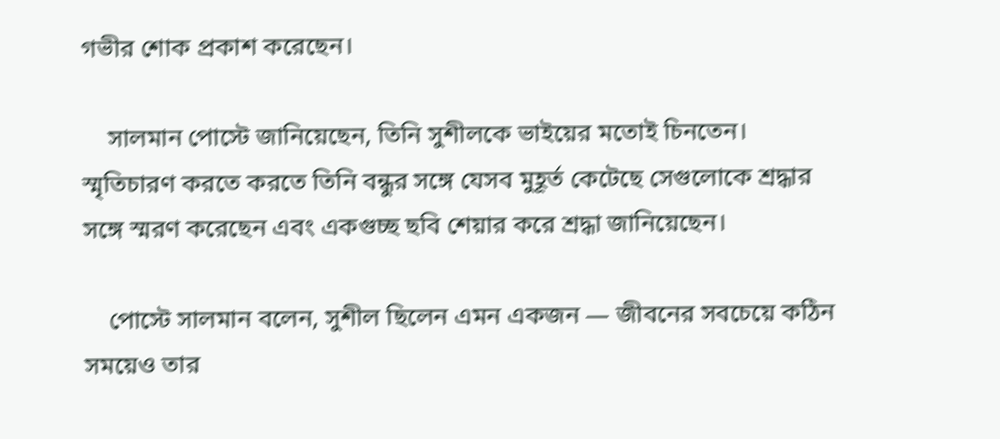গভীর শোক প্রকাশ করেছেন।

    সালমান পোস্টে জানিয়েছেন, তিনি সুশীলকে ভাইয়ের মতোই চিনতেন। স্মৃতিচারণ করতে করতে তিনি বন্ধুর সঙ্গে যেসব মুহূর্ত কেটেছে সেগুলোকে শ্রদ্ধার সঙ্গে স্মরণ করেছেন এবং একগুচ্ছ ছবি শেয়ার করে শ্রদ্ধা জানিয়েছেন।

    পোস্টে সালমান বলেন, সুশীল ছিলেন এমন একজন — জীবনের সবচেয়ে কঠিন সময়েও তার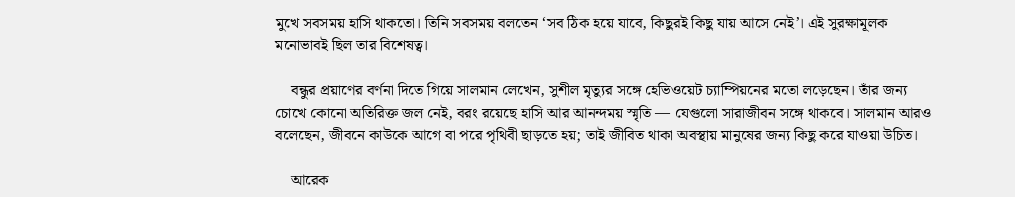মুখে সবসময় হাসি থাকতো। তিনি সবসময় বলতেন ‘সব ঠিক হয়ে যাবে, কিছুরই কিছু যায় আসে নেই’। এই সুরক্ষামূলক মনোভাবই ছিল তার বিশেষত্ব।

    বন্ধুর প্রয়াণের বর্ণনা দিতে গিয়ে সালমান লেখেন, সুশীল মৃত্যুর সঙ্গে হেভিওয়েট চ্যাম্পিয়নের মতো লড়েছেন। তাঁর জন্য চোখে কোনো অতিরিক্ত জল নেই, বরং রয়েছে হাসি আর আনন্দময় স্মৃতি — যেগুলো সারাজীবন সঙ্গে থাকবে। সালমান আরও বলেছেন, জীবনে কাউকে আগে বা পরে পৃথিবী ছাড়তে হয়; তাই জীবিত থাকা অবস্থায় মানুষের জন্য কিছু করে যাওয়া উচিত।

    আরেক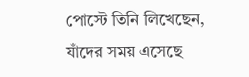পোস্টে তিনি লিখেছেন, যাঁদের সময় এসেছে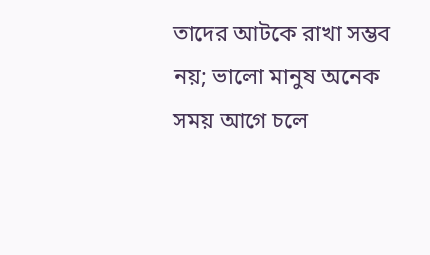তাদের আটকে রাখা সম্ভব নয়; ভালো মানুষ অনেক সময় আগে চলে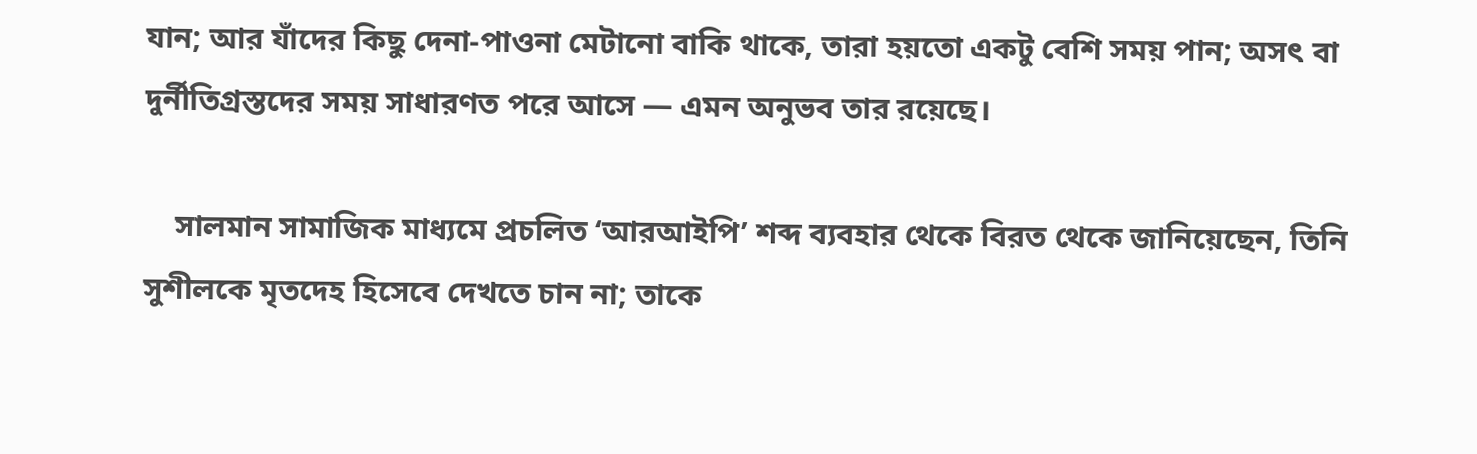যান; আর যাঁদের কিছু দেনা-পাওনা মেটানো বাকি থাকে, তারা হয়তো একটু বেশি সময় পান; অসৎ বা দুর্নীতিগ্রস্তদের সময় সাধারণত পরে আসে — এমন অনুভব তার রয়েছে।

    সালমান সামাজিক মাধ্যমে প্রচলিত ‘আরআইপি’ শব্দ ব্যবহার থেকে বিরত থেকে জানিয়েছেন, তিনি সুশীলকে মৃতদেহ হিসেবে দেখতে চান না; তাকে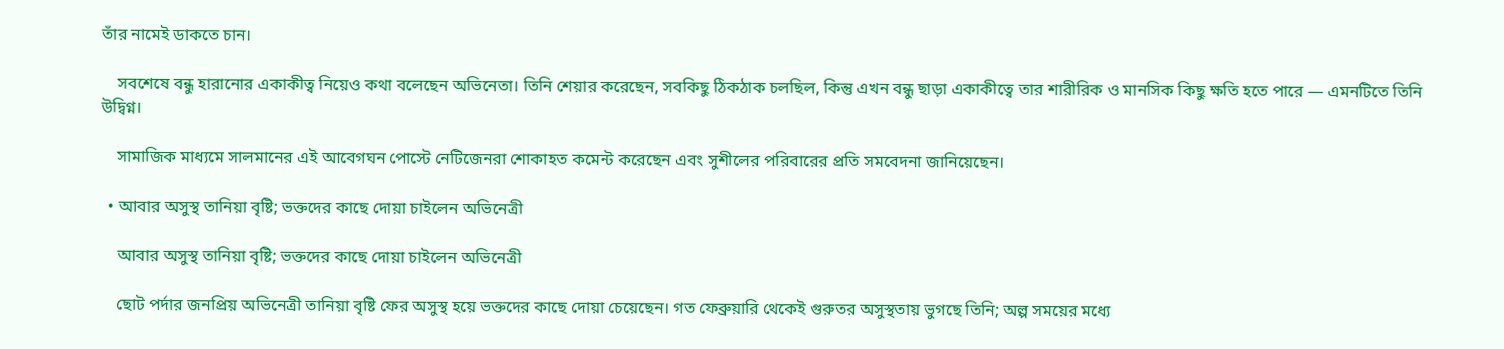তাঁর নামেই ডাকতে চান।

    সবশেষে বন্ধু হারানোর একাকীত্ব নিয়েও কথা বলেছেন অভিনেতা। তিনি শেয়ার করেছেন, সবকিছু ঠিকঠাক চলছিল, কিন্তু এখন বন্ধু ছাড়া একাকীত্বে তার শারীরিক ও মানসিক কিছু ক্ষতি হতে পারে — এমনটিতে তিনি উদ্বিগ্ন।

    সামাজিক মাধ্যমে সালমানের এই আবেগঘন পোস্টে নেটিজেনরা শোকাহত কমেন্ট করেছেন এবং সুশীলের পরিবারের প্রতি সমবেদনা জানিয়েছেন।

  • আবার অসুস্থ তানিয়া বৃষ্টি; ভক্তদের কাছে দোয়া চাইলেন অভিনেত্রী

    আবার অসুস্থ তানিয়া বৃষ্টি; ভক্তদের কাছে দোয়া চাইলেন অভিনেত্রী

    ছোট পর্দার জনপ্রিয় অভিনেত্রী তানিয়া বৃষ্টি ফের অসুস্থ হয়ে ভক্তদের কাছে দোয়া চেয়েছেন। গত ফেব্রুয়ারি থেকেই গুরুতর অসুস্থতায় ভুগছে তিনি; অল্প সময়ের মধ্যে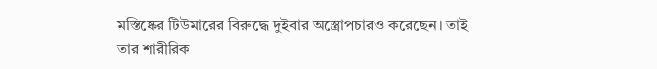মস্তিষ্কের টিউমারের বিরুদ্ধে দুইবার অস্ত্রোপচারও করেছেন। তাই তার শারীরিক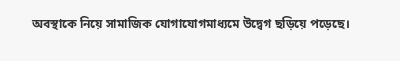অবস্থাকে নিয়ে সামাজিক যোগাযোগমাধ্যমে উদ্বেগ ছড়িয়ে পড়েছে।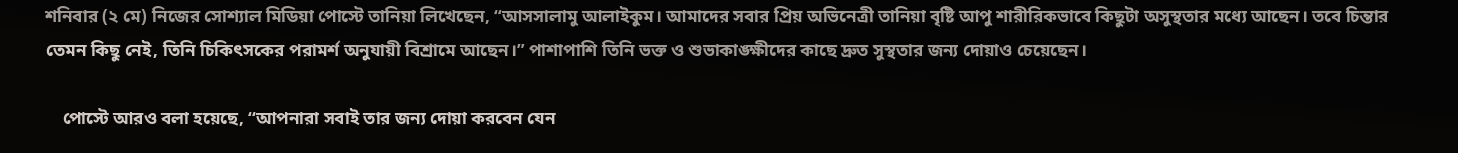শনিবার (২ মে) নিজের সোশ্যাল মিডিয়া পোস্টে তানিয়া লিখেছেন, “আসসালামু আলাইকুম। আমাদের সবার প্রিয় অভিনেত্রী তানিয়া বৃষ্টি আপু শারীরিকভাবে কিছুটা অসুস্থতার মধ্যে আছেন। তবে চিন্তার তেমন কিছু নেই, তিনি চিকিৎসকের পরামর্শ অনুযায়ী বিশ্রামে আছেন।” পাশাপাশি তিনি ভক্ত ও শুভাকাঙ্ক্ষীদের কাছে দ্রুত সুস্থতার জন্য দোয়াও চেয়েছেন।

    পোস্টে আরও বলা হয়েছে, ‘‘আপনারা সবাই তার জন্য দোয়া করবেন যেন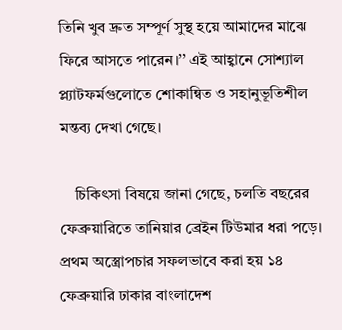তিনি খুব দ্রুত সম্পূর্ণ সুস্থ হয়ে আমাদের মাঝে ফিরে আসতে পারেন।’’ এই আহ্বানে সোশ্যাল প্ল্যাটফর্মগুলোতে শোকান্বিত ও সহানুভূতিশীল মন্তব্য দেখা গেছে।

    চিকিৎসা বিষয়ে জানা গেছে, চলতি বছরের ফেব্রুয়ারিতে তানিয়ার ব্রেইন টিউমার ধরা পড়ে। প্রথম অস্ত্রোপচার সফলভাবে করা হয় ১৪ ফেব্রুয়ারি ঢাকার বাংলাদেশ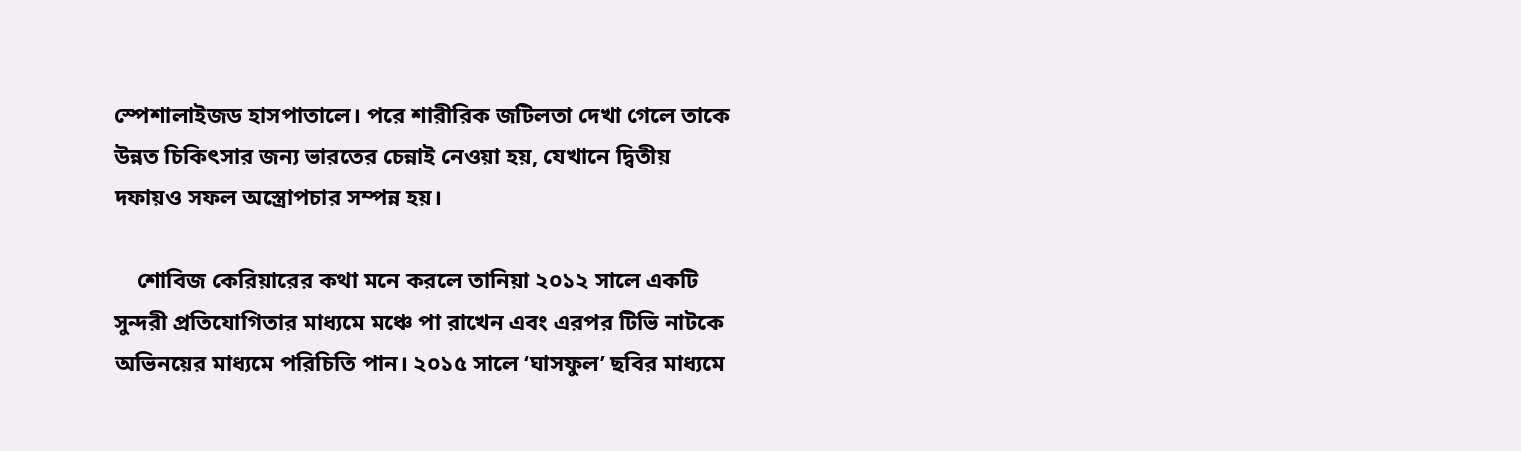স্পেশালাইজড হাসপাতালে। পরে শারীরিক জটিলতা দেখা গেলে তাকে উন্নত চিকিৎসার জন্য ভারতের চেন্নাই নেওয়া হয়, যেখানে দ্বিতীয় দফায়ও সফল অস্ত্রোপচার সম্পন্ন হয়।

    শোবিজ কেরিয়ারের কথা মনে করলে তানিয়া ২০১২ সালে একটি সুন্দরী প্রতিযোগিতার মাধ্যমে মঞ্চে পা রাখেন এবং এরপর টিভি নাটকে অভিনয়ের মাধ্যমে পরিচিতি পান। ২০১৫ সালে ‘ঘাসফুল’ ছবির মাধ্যমে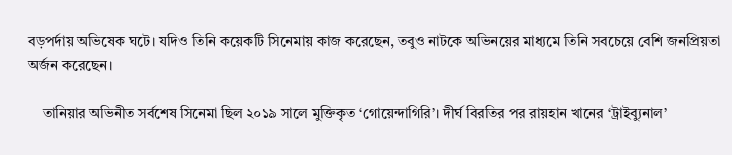বড়পর্দায় অভিষেক ঘটে। যদিও তিনি কয়েকটি সিনেমায় কাজ করেছেন, তবুও নাটকে অভিনয়ের মাধ্যমে তিনি সবচেয়ে বেশি জনপ্রিয়তা অর্জন করেছেন।

    তানিয়ার অভিনীত সর্বশেষ সিনেমা ছিল ২০১৯ সালে মুক্তিকৃত ‘গোয়েন্দাগিরি’। দীর্ঘ বিরতির পর রায়হান খানের ‘ট্রাইব্যুনাল’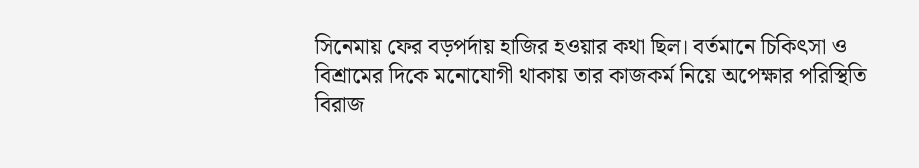সিনেমায় ফের বড়পর্দায় হাজির হওয়ার কথা ছিল। বর্তমানে চিকিৎসা ও বিশ্রামের দিকে মনোযোগী থাকায় তার কাজকর্ম নিয়ে অপেক্ষার পরিস্থিতি বিরাজ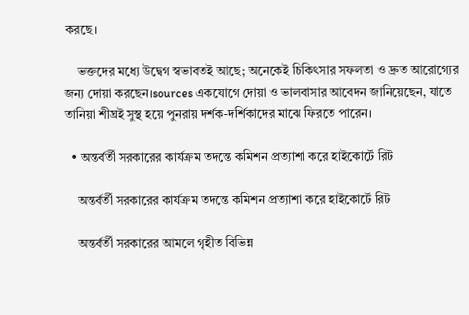করছে।

    ভক্তদের মধ্যে উদ্বেগ স্বভাবতই আছে; অনেকেই চিকিৎসার সফলতা ও দ্রুত আরোগ্যের জন্য দোয়া করছেন।sources একযোগে দোয়া ও ভালবাসার আবেদন জানিয়েছেন, যাতে তানিয়া শীঘ্রই সুস্থ হয়ে পুনরায় দর্শক-দর্শিকাদের মাঝে ফিরতে পারেন।

  • অন্তর্বর্তী সরকারের কার্যক্রম তদন্তে কমিশন প্রত্যাশা করে হাইকোর্টে রিট

    অন্তর্বর্তী সরকারের কার্যক্রম তদন্তে কমিশন প্রত্যাশা করে হাইকোর্টে রিট

    অন্তর্বর্তী সরকারের আমলে গৃহীত বিভিন্ন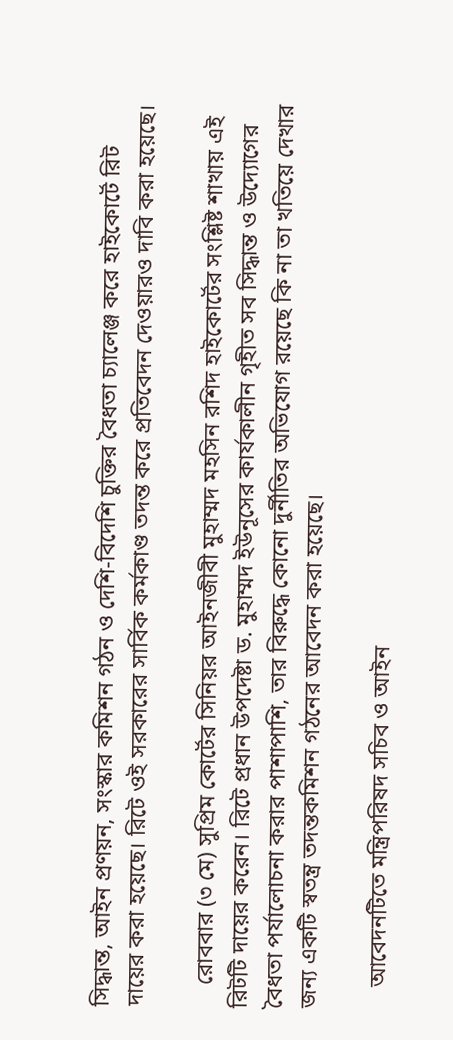সিদ্ধান্ত, আইন প্রণয়ন, সংস্কার কমিশন গঠন ও দেশি-বিদেশি চুক্তির বৈধতা চ্যালেঞ্জ করে হাইকোর্টে রিট দায়ের করা হয়েছে। রিটে ওই সরকারের সার্বিক কর্মকাণ্ড তদন্ত করে প্রতিবেদন দেওয়ারও দাবি করা হয়েছে।

    রোববার (৩ মে) সুপ্রিম কোর্টের সিনিয়র আইনজীবী মুহাম্মদ মহসিন রশিদ হাইকোর্টের সংশ্লিষ্ট শাখায় এই রিটটি দায়ের করেন। রিটে প্রধান উপদেষ্টা ড. মুহাম্মদ ইউনূসের কার্যকালীন গৃহীত সব সিদ্ধান্ত ও উদ্যোগের বৈধতা পর্যালোচনা করার পাশাপাশি, তার বিরুদ্ধে কোনো দুর্নীতির অভিযোগ রয়েছে কি না তা খতিয়ে দেখার জন্য একটি স্বতন্ত্র তদন্তকমিশন গঠনের আবেদন করা হয়েছে।

    আবেদনটিতে মন্ত্রিপরিষদ সচিব ও আইন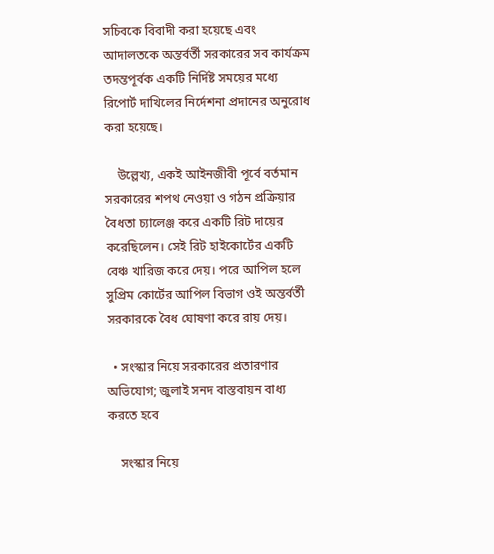সচিবকে বিবাদী করা হয়েছে এবং আদালতকে অন্তর্বর্তী সরকারের সব কার্যক্রম তদন্তপূর্বক একটি নির্দিষ্ট সময়ের মধ্যে রিপোর্ট দাখিলের নির্দেশনা প্রদানের অনুরোধ করা হয়েছে।

    উল্লেখ্য, একই আইনজীবী পূর্বে বর্তমান সরকারের শপথ নেওয়া ও গঠন প্রক্রিয়ার বৈধতা চ্যালেঞ্জ করে একটি রিট দায়ের করেছিলেন। সেই রিট হাইকোর্টের একটি বেঞ্চ খারিজ করে দেয়। পরে আপিল হলে সুপ্রিম কোর্টের আপিল বিভাগ ওই অন্তর্বর্তী সরকারকে বৈধ ঘোষণা করে রায় দেয়।

  • সংস্কার নিয়ে সরকারের প্রতারণার অভিযোগ; জুলাই সনদ বাস্তবায়ন বাধ্য করতে হবে

    সংস্কার নিয়ে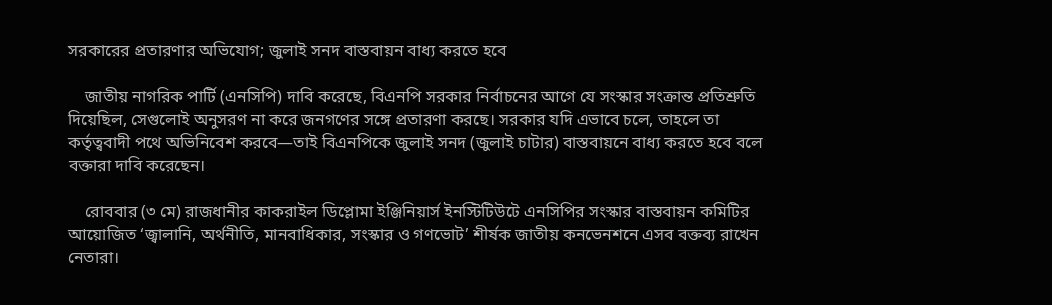সরকারের প্রতারণার অভিযোগ; জুলাই সনদ বাস্তবায়ন বাধ্য করতে হবে

    জাতীয় নাগরিক পার্টি (এনসিপি) দাবি করেছে, বিএনপি সরকার নির্বাচনের আগে যে সংস্কার সংক্রান্ত প্রতিশ্রুতি দিয়েছিল, সেগুলোই অনুসরণ না করে জনগণের সঙ্গে প্রতারণা করছে। সরকার যদি এভাবে চলে, তাহলে তা কর্তৃত্ববাদী পথে অভিনিবেশ করবে—তাই বিএনপিকে জুলাই সনদ (জুলাই চাটার) বাস্তবায়নে বাধ্য করতে হবে বলে বক্তারা দাবি করেছেন।

    রোববার (৩ মে) রাজধানীর কাকরাইল ডিপ্লোমা ইঞ্জিনিয়ার্স ইনস্টিটিউটে এনসিপির সংস্কার বাস্তবায়ন কমিটির আয়োজিত ‘জ্বালানি, অর্থনীতি, মানবাধিকার, সংস্কার ও গণভোট’ শীর্ষক জাতীয় কনভেনশনে এসব বক্তব্য রাখেন নেতারা।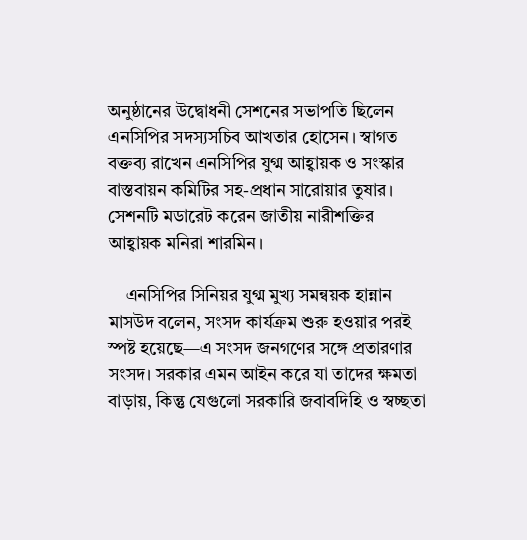অনুষ্ঠানের উদ্বোধনী সেশনের সভাপতি ছিলেন এনসিপির সদস্যসচিব আখতার হোসেন। স্বাগত বক্তব্য রাখেন এনসিপির যুগ্ম আহ্বায়ক ও সংস্কার বাস্তবায়ন কমিটির সহ-প্রধান সারোয়ার তুষার। সেশনটি মডারেট করেন জাতীয় নারীশক্তির আহ্বায়ক মনিরা শারমিন।

    এনসিপির সিনিয়র যুগ্ম মুখ্য সমন্বয়ক হান্নান মাসউদ বলেন, সংসদ কার্যক্রম শুরু হওয়ার পরই স্পষ্ট হয়েছে—এ সংসদ জনগণের সঙ্গে প্রতারণার সংসদ। সরকার এমন আইন করে যা তাদের ক্ষমতা বাড়ায়, কিন্তু যেগুলো সরকারি জবাবদিহি ও স্বচ্ছতা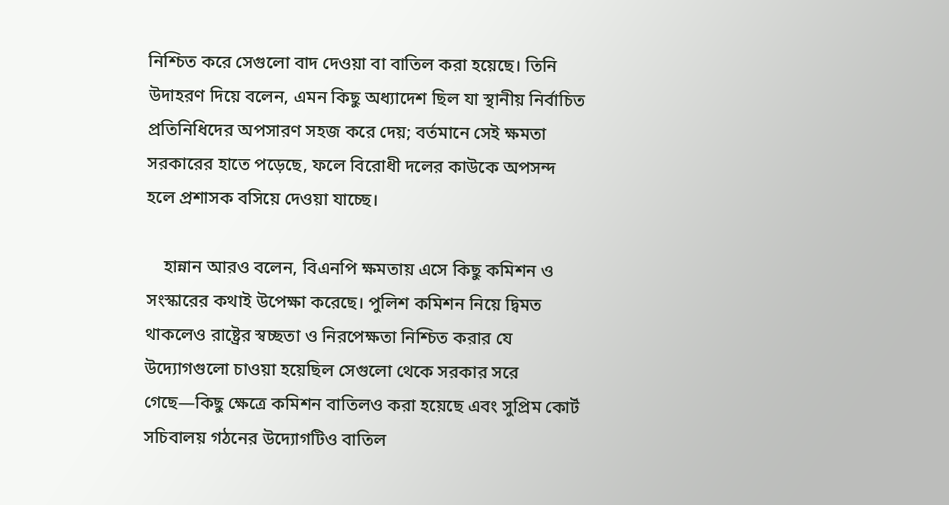নিশ্চিত করে সেগুলো বাদ দেওয়া বা বাতিল করা হয়েছে। তিনি উদাহরণ দিয়ে বলেন, এমন কিছু অধ্যাদেশ ছিল যা স্থানীয় নির্বাচিত প্রতিনিধিদের অপসারণ সহজ করে দেয়; বর্তমানে সেই ক্ষমতা সরকারের হাতে পড়েছে, ফলে বিরোধী দলের কাউকে অপসন্দ হলে প্রশাসক বসিয়ে দেওয়া যাচ্ছে।

    হান্নান আরও বলেন, বিএনপি ক্ষমতায় এসে কিছু কমিশন ও সংস্কারের কথাই উপেক্ষা করেছে। পুলিশ কমিশন নিয়ে দ্বিমত থাকলেও রাষ্ট্রের স্বচ্ছতা ও নিরপেক্ষতা নিশ্চিত করার যে উদ্যোগগুলো চাওয়া হয়েছিল সেগুলো থেকে সরকার সরে গেছে—কিছু ক্ষেত্রে কমিশন বাতিলও করা হয়েছে এবং সুপ্রিম কোর্ট সচিবালয় গঠনের উদ্যোগটিও বাতিল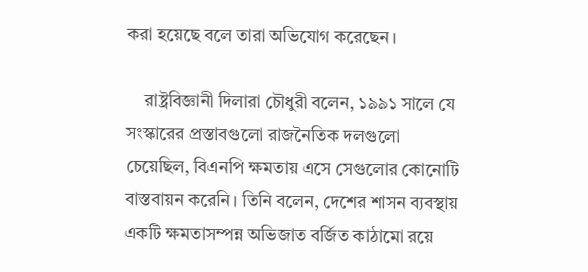করা হয়েছে বলে তারা অভিযোগ করেছেন।

    রাষ্ট্রবিজ্ঞানী দিলারা চৌধুরী বলেন, ১৯৯১ সালে যে সংস্কারের প্রস্তাবগুলো রাজনৈতিক দলগুলো চেয়েছিল, বিএনপি ক্ষমতায় এসে সেগুলোর কোনোটি বাস্তবায়ন করেনি। তিনি বলেন, দেশের শাসন ব্যবস্থায় একটি ক্ষমতাসম্পন্ন অভিজাত বর্জিত কাঠামো রয়ে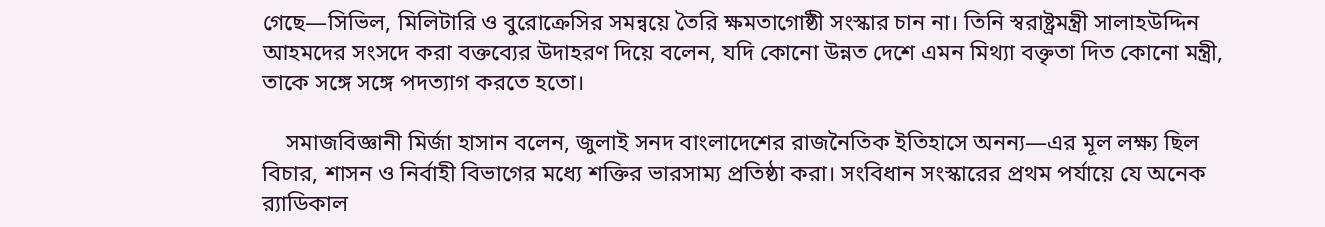গেছে—সিভিল, মিলিটারি ও বুরোক্রেসির সমন্বয়ে তৈরি ক্ষমতাগোষ্ঠী সংস্কার চান না। তিনি স্বরাষ্ট্রমন্ত্রী সালাহউদ্দিন আহমদের সংসদে করা বক্তব্যের উদাহরণ দিয়ে বলেন, যদি কোনো উন্নত দেশে এমন মিথ্যা বক্তৃতা দিত কোনো মন্ত্রী, তাকে সঙ্গে সঙ্গে পদত্যাগ করতে হতো।

    সমাজবিজ্ঞানী মির্জা হাসান বলেন, জুলাই সনদ বাংলাদেশের রাজনৈতিক ইতিহাসে অনন্য—এর মূল লক্ষ্য ছিল বিচার, শাসন ও নির্বাহী বিভাগের মধ্যে শক্তির ভারসাম্য প্রতিষ্ঠা করা। সংবিধান সংস্কারের প্রথম পর্যায়ে যে অনেক র‌্যাডিকাল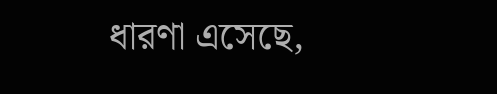ধারণা এসেছে,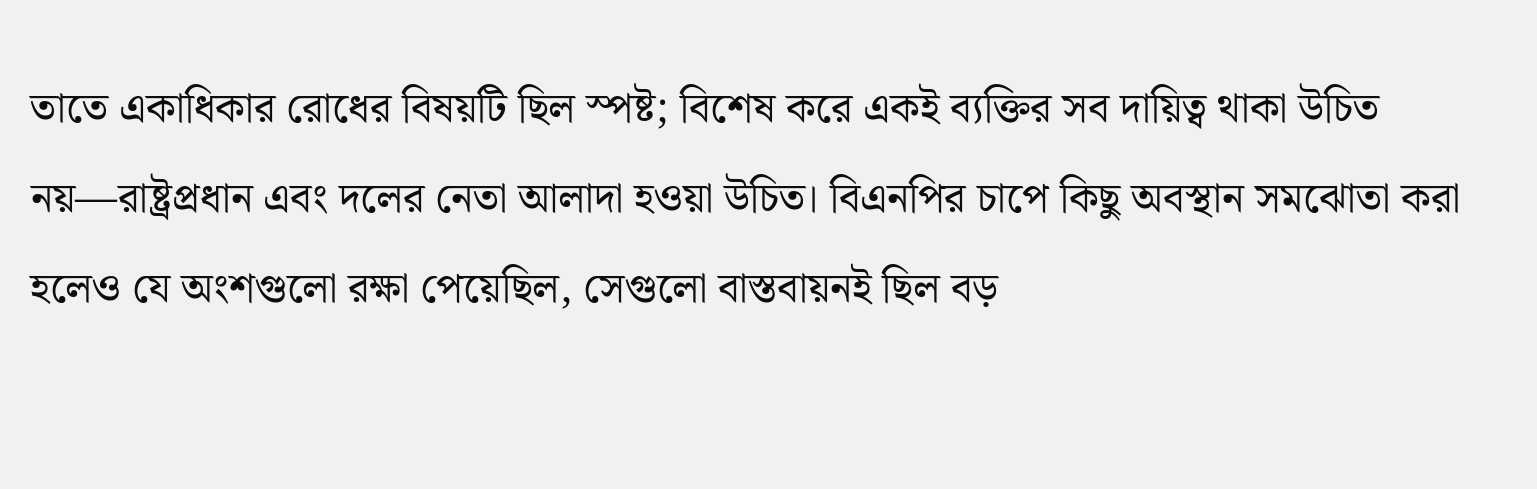তাতে একাধিকার রোধের বিষয়টি ছিল স্পষ্ট; বিশেষ করে একই ব্যক্তির সব দায়িত্ব থাকা উচিত নয়—রাষ্ট্রপ্রধান এবং দলের নেতা আলাদা হওয়া উচিত। বিএনপির চাপে কিছু অবস্থান সমঝোতা করা হলেও যে অংশগুলো রক্ষা পেয়েছিল, সেগুলো বাস্তবায়নই ছিল বড়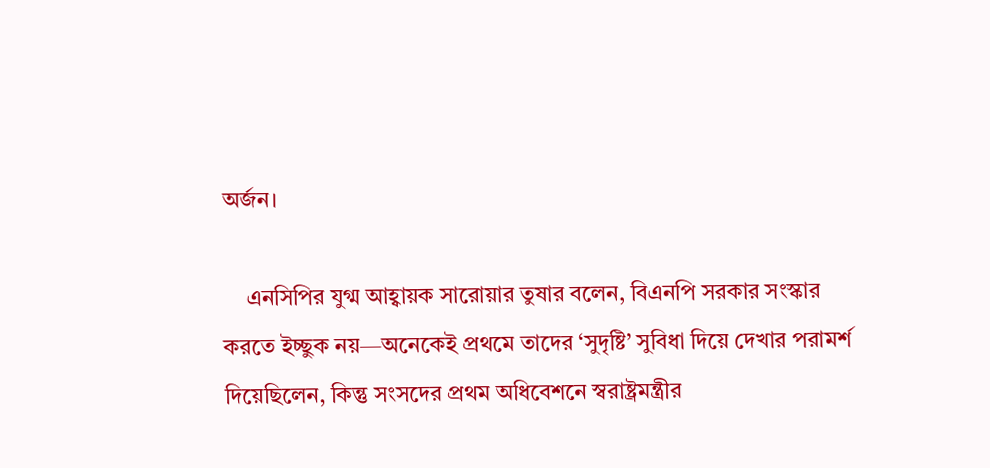অর্জন।

    এনসিপির যুগ্ম আহ্বায়ক সারোয়ার তুষার বলেন, বিএনপি সরকার সংস্কার করতে ইচ্ছুক নয়—অনেকেই প্রথমে তাদের ‘সুদৃষ্টি’ সুবিধা দিয়ে দেখার পরামর্শ দিয়েছিলেন, কিন্তু সংসদের প্রথম অধিবেশনে স্বরাষ্ট্রমন্ত্রীর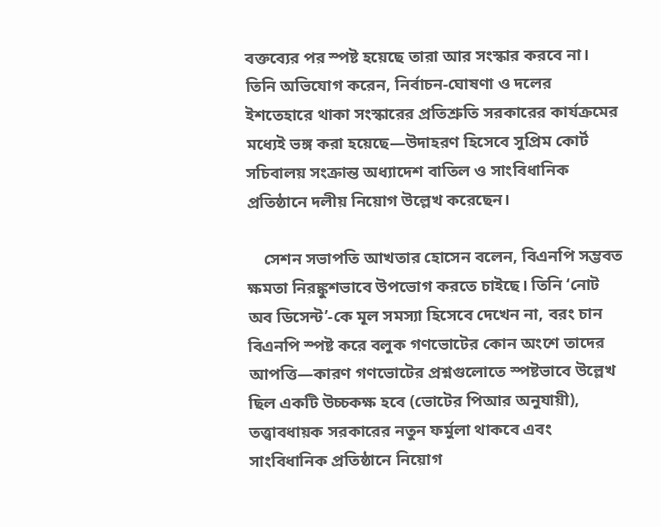বক্তব্যের পর স্পষ্ট হয়েছে তারা আর সংস্কার করবে না। তিনি অভিযোগ করেন, নির্বাচন-ঘোষণা ও দলের ইশতেহারে থাকা সংস্কারের প্রতিশ্রুতি সরকারের কার্যক্রমের মধ্যেই ভঙ্গ করা হয়েছে—উদাহরণ হিসেবে সুপ্রিম কোর্ট সচিবালয় সংক্রান্ত অধ্যাদেশ বাতিল ও সাংবিধানিক প্রতিষ্ঠানে দলীয় নিয়োগ উল্লেখ করেছেন।

    সেশন সভাপতি আখতার হোসেন বলেন, বিএনপি সম্ভবত ক্ষমতা নিরঙ্কুশভাবে উপভোগ করতে চাইছে। তিনি ‘নোট অব ডিসেন্ট’-কে মূল সমস্যা হিসেবে দেখেন না, বরং চান বিএনপি স্পষ্ট করে বলুক গণভোটের কোন অংশে তাদের আপত্তি—কারণ গণভোটের প্রশ্নগুলোতে স্পষ্টভাবে উল্লেখ ছিল একটি উচ্চকক্ষ হবে (ভোটের পিআর অনুযায়ী), তত্ত্বাবধায়ক সরকারের নতুন ফর্মুলা থাকবে এবং সাংবিধানিক প্রতিষ্ঠানে নিয়োগ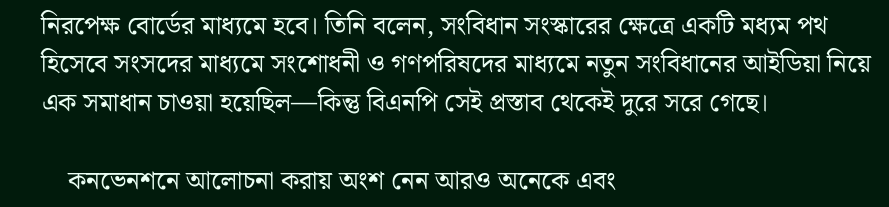নিরপেক্ষ বোর্ডের মাধ্যমে হবে। তিনি বলেন, সংবিধান সংস্কারের ক্ষেত্রে একটি মধ্যম পথ হিসেবে সংসদের মাধ্যমে সংশোধনী ও গণপরিষদের মাধ্যমে নতুন সংবিধানের আইডিয়া নিয়ে এক সমাধান চাওয়া হয়েছিল—কিন্তু বিএনপি সেই প্রস্তাব থেকেই দুরে সরে গেছে।

    কনভেনশনে আলোচনা করায় অংশ নেন আরও অনেকে এবং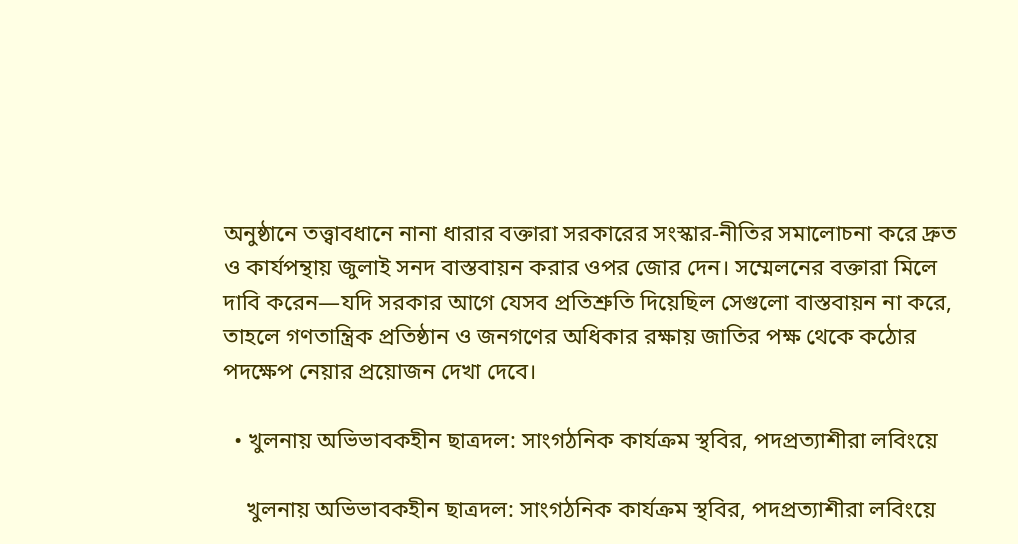অনুষ্ঠানে তত্ত্বাবধানে নানা ধারার বক্তারা সরকারের সংস্কার-নীতির সমালোচনা করে দ্রুত ও কার্যপন্থায় জুলাই সনদ বাস্তবায়ন করার ওপর জোর দেন। সম্মেলনের বক্তারা মিলে দাবি করেন—যদি সরকার আগে যেসব প্রতিশ্রুতি দিয়েছিল সেগুলো বাস্তবায়ন না করে, তাহলে গণতান্ত্রিক প্রতিষ্ঠান ও জনগণের অধিকার রক্ষায় জাতির পক্ষ থেকে কঠোর পদক্ষেপ নেয়ার প্রয়োজন দেখা দেবে।

  • খুলনায় অভিভাবকহীন ছাত্রদল: সাংগঠনিক কার্যক্রম স্থবির, পদপ্রত্যাশীরা লবিংয়ে

    খুলনায় অভিভাবকহীন ছাত্রদল: সাংগঠনিক কার্যক্রম স্থবির, পদপ্রত্যাশীরা লবিংয়ে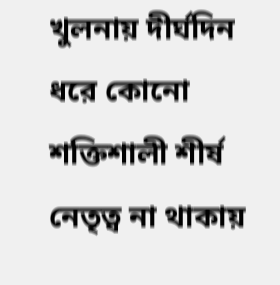খুলনায় দীর্ঘদিন ধরে কোনো শক্তিশালী শীর্ষ নেতৃত্ব না থাকায়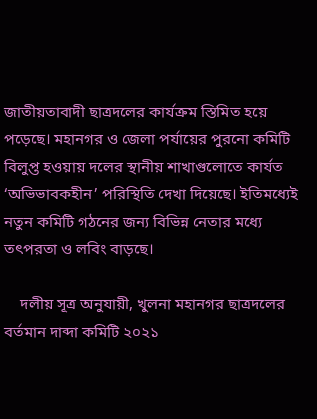জাতীয়তাবাদী ছাত্রদলের কার্যক্রম স্তিমিত হয়ে পড়েছে। মহানগর ও জেলা পর্যায়ের পুরনো কমিটি বিলুপ্ত হওয়ায় দলের স্থানীয় শাখাগুলোতে কার্যত ‘অভিভাবকহীন’ পরিস্থিতি দেখা দিয়েছে। ইতিমধ্যেই নতুন কমিটি গঠনের জন্য বিভিন্ন নেতার মধ্যে তৎপরতা ও লবিং বাড়ছে।

    দলীয় সূত্র অনুযায়ী, খুলনা মহানগর ছাত্রদলের বর্তমান দাব্দা কমিটি ২০২১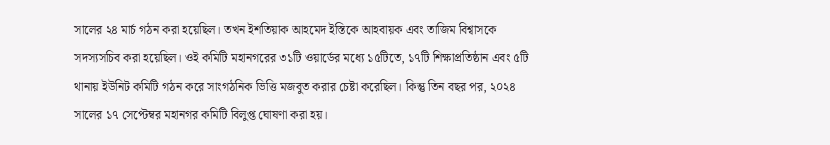সালের ২৪ মার্চ গঠন করা হয়েছিল। তখন ইশতিয়াক আহমেদ ইস্তিকে আহবায়ক এবং তাজিম বিশ্বাসকে সদস্যসচিব করা হয়েছিল। ওই কমিটি মহানগরের ৩১টি ওয়ার্ডের মধ্যে ১৫টিতে, ১৭টি শিক্ষাপ্রতিষ্ঠান এবং ৫টি থানায় ইউনিট কমিটি গঠন করে সাংগঠনিক ভিত্তি মজবুত করার চেষ্টা করেছিল। কিন্তু তিন বছর পর, ২০২৪ সালের ১৭ সেপ্টেম্বর মহানগর কমিটি বিলুপ্ত ঘোষণা করা হয়।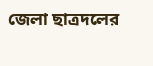জেলা ছাত্রদলের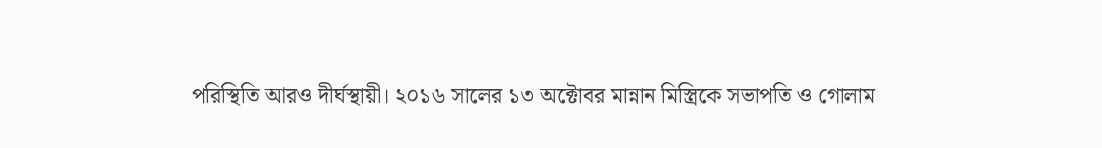পরিস্থিতি আরও দীর্ঘস্থায়ী। ২০১৬ সালের ১৩ অক্টোবর মান্নান মিস্ত্রিকে সভাপতি ও গোলাম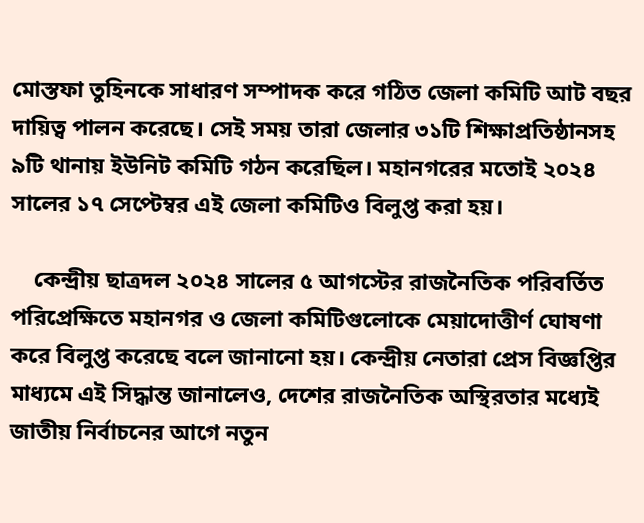মোস্তফা তুহিনকে সাধারণ সম্পাদক করে গঠিত জেলা কমিটি আট বছর দায়িত্ব পালন করেছে। সেই সময় তারা জেলার ৩১টি শিক্ষাপ্রতিষ্ঠানসহ ৯টি থানায় ইউনিট কমিটি গঠন করেছিল। মহানগরের মতোই ২০২৪ সালের ১৭ সেপ্টেম্বর এই জেলা কমিটিও বিলুপ্ত করা হয়।

    কেন্দ্রীয় ছাত্রদল ২০২৪ সালের ৫ আগস্টের রাজনৈতিক পরিবর্তিত পরিপ্রেক্ষিতে মহানগর ও জেলা কমিটিগুলোকে মেয়াদোত্তীর্ণ ঘোষণা করে বিলুপ্ত করেছে বলে জানানো হয়। কেন্দ্রীয় নেতারা প্রেস বিজ্ঞপ্তির মাধ্যমে এই সিদ্ধান্ত জানালেও, দেশের রাজনৈতিক অস্থিরতার মধ্যেই জাতীয় নির্বাচনের আগে নতুন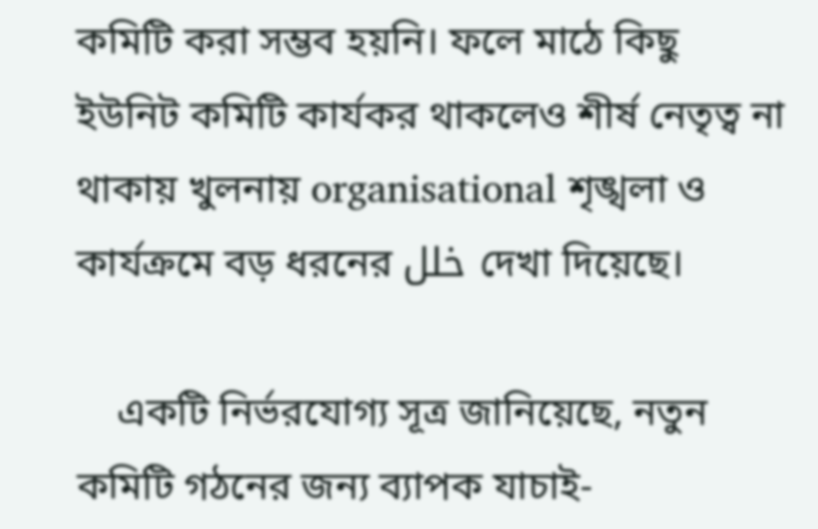কমিটি করা সম্ভব হয়নি। ফলে মাঠে কিছু ইউনিট কমিটি কার্যকর থাকলেও শীর্ষ নেতৃত্ব না থাকায় খুলনায় organisational শৃঙ্খলা ও কার্যক্রমে বড় ধরনের خلل দেখা দিয়েছে।

    একটি নির্ভরযোগ্য সূত্র জানিয়েছে, নতুন কমিটি গঠনের জন্য ব্যাপক যাচাই-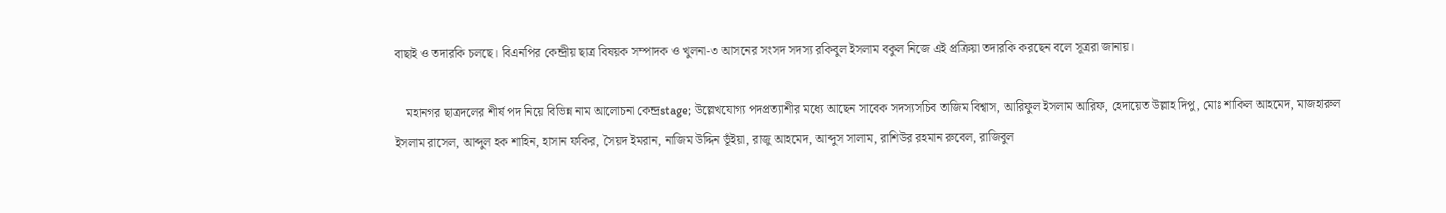বাছাই ও তদারকি চলছে। বিএনপির কেন্দ্রীয় ছাত্র বিষয়ক সম্পাদক ও খুলনা-৩ আসনের সংসদ সদস্য রকিবুল ইসলাম বকুল নিজে এই প্রক্রিয়া তদারকি করছেন বলে সূত্ররা জানায়।

    মহানগর ছাত্রদলের শীর্ষ পদ নিয়ে বিভিন্ন নাম আলোচনা কেন্দ্রstage; উল্লেখযোগ্য পদপ্রত্যাশীর মধ্যে আছেন সাবেক সদস্যসচিব তাজিম বিশ্বাস, আরিফুল ইসলাম আরিফ, হেদায়েত উল্লাহ দিপু, মোঃ শাকিল আহমেদ, মাজহারুল ইসলাম রাসেল, আব্দুল হক শাহিন, হাসান ফকির, সৈয়দ ইমরান, নাজিম উদ্দিন ভূঁইয়া, রাজু আহমেদ, আব্দুস সালাম, রাশিউর রহমান রুবেল, রাজিবুল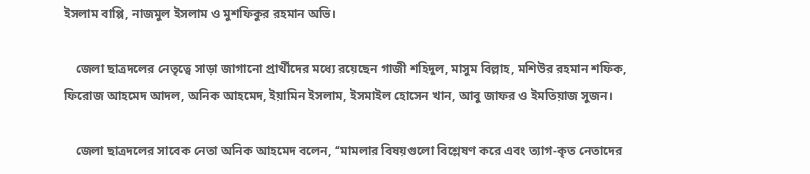ইসলাম বাপ্পি, নাজমুল ইসলাম ও মুশফিকুর রহমান অভি।

    জেলা ছাত্রদলের নেতৃত্বে সাড়া জাগানো প্রার্থীদের মধ্যে রয়েছেন গাজী শহিদুল, মাসুম বিল্লাহ, মশিউর রহমান শফিক, ফিরোজ আহমেদ আদল, অনিক আহমেদ, ইয়ামিন ইসলাম, ইসমাইল হোসেন খান, আবু জাফর ও ইমতিয়াজ সুজন।

    জেলা ছাত্রদলের সাবেক নেতা অনিক আহমেদ বলেন, ‘‘মামলার বিষয়গুলো বিশ্লেষণ করে এবং ত্যাগ-কৃত নেতাদের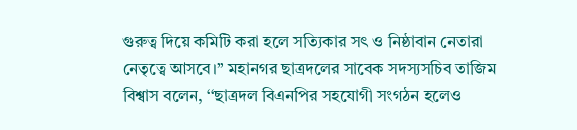গুরুত্ব দিয়ে কমিটি করা হলে সত্যিকার সৎ ও নিষ্ঠাবান নেতারা নেতৃত্বে আসবে।’’ মহানগর ছাত্রদলের সাবেক সদস্যসচিব তাজিম বিশ্বাস বলেন, ‘‘ছাত্রদল বিএনপির সহযোগী সংগঠন হলেও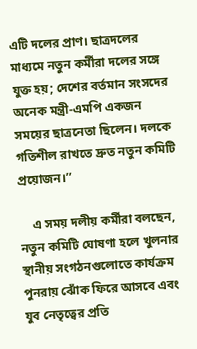এটি দলের প্রাণ। ছাত্রদলের মাধ্যমে নতুন কর্মীরা দলের সঙ্গে যুক্ত হয়; দেশের বর্তমান সংসদের অনেক মন্ত্রী-এমপি একজন সময়ের ছাত্রনেতা ছিলেন। দলকে গতিশীল রাখতে দ্রুত নতুন কমিটি প্রয়োজন।’’

    এ সময় দলীয় কর্মীরা বলছেন, নতুন কমিটি ঘোষণা হলে খুলনার স্থানীয় সংগঠনগুলোতে কার্যক্রম পুনরায় ঝোঁক ফিরে আসবে এবং যুব নেতৃত্বের প্রতি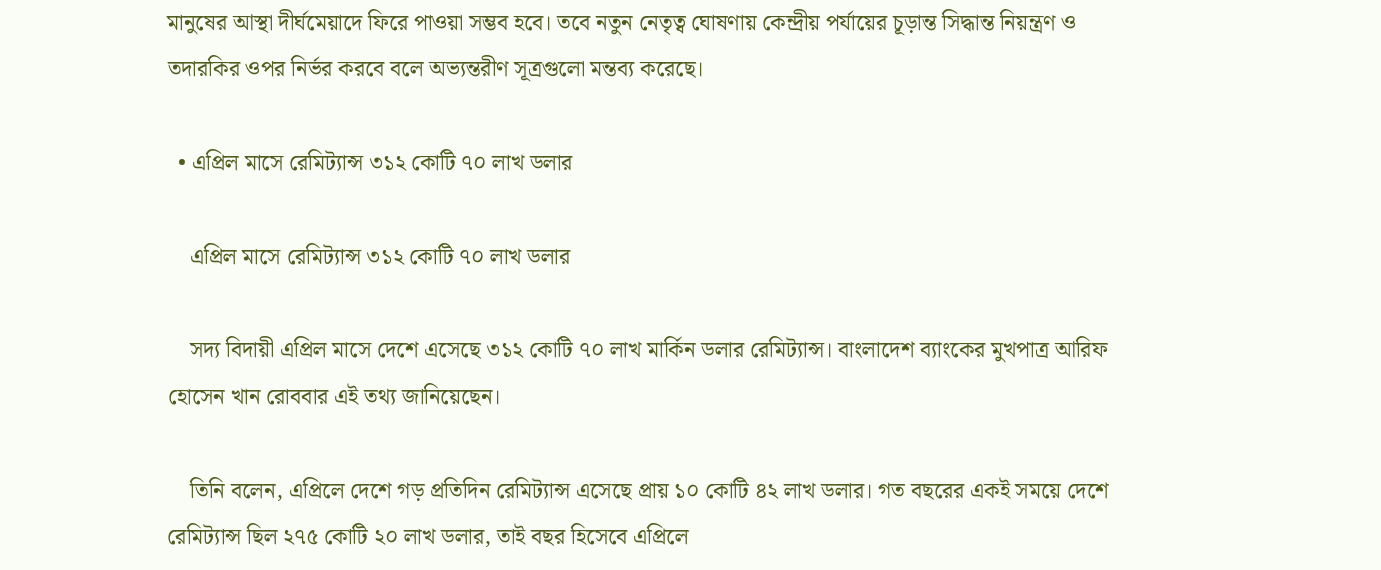মানুষের আস্থা দীর্ঘমেয়াদে ফিরে পাওয়া সম্ভব হবে। তবে নতুন নেতৃত্ব ঘোষণায় কেন্দ্রীয় পর্যায়ের চূড়ান্ত সিদ্ধান্ত নিয়ন্ত্রণ ও তদারকির ওপর নির্ভর করবে বলে অভ্যন্তরীণ সূত্রগুলো মন্তব্য করেছে।

  • এপ্রিল মাসে রেমিট্যান্স ৩১২ কোটি ৭০ লাখ ডলার

    এপ্রিল মাসে রেমিট্যান্স ৩১২ কোটি ৭০ লাখ ডলার

    সদ্য বিদায়ী এপ্রিল মাসে দেশে এসেছে ৩১২ কোটি ৭০ লাখ মার্কিন ডলার রেমিট্যান্স। বাংলাদেশ ব্যাংকের মুখপাত্র আরিফ হোসেন খান রোববার এই তথ্য জানিয়েছেন।

    তিনি বলেন, এপ্রিলে দেশে গড় প্রতিদিন রেমিট্যান্স এসেছে প্রায় ১০ কোটি ৪২ লাখ ডলার। গত বছরের একই সময়ে দেশে রেমিট্যান্স ছিল ২৭৫ কোটি ২০ লাখ ডলার, তাই বছর হিসেবে এপ্রিলে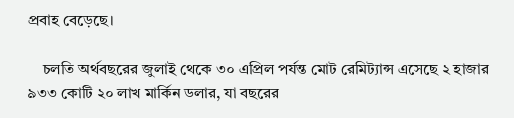প্রবাহ বেড়েছে।

    চলতি অর্থবছরের জুলাই থেকে ৩০ এপ্রিল পর্যন্ত মোট রেমিট্যান্স এসেছে ২ হাজার ৯৩৩ কোটি ২০ লাখ মার্কিন ডলার, যা বছরের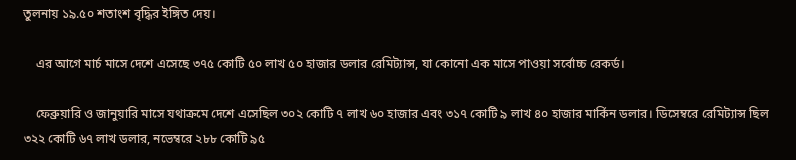তুলনায় ১৯.৫০ শতাংশ বৃদ্ধির ইঙ্গিত দেয়।

    এর আগে মার্চ মাসে দেশে এসেছে ৩৭৫ কোটি ৫০ লাখ ৫০ হাজার ডলার রেমিট্যান্স, যা কোনো এক মাসে পাওয়া সর্বোচ্চ রেকর্ড।

    ফেব্রুয়ারি ও জানুয়ারি মাসে যথাক্রমে দেশে এসেছিল ৩০২ কোটি ৭ লাখ ৬০ হাজার এবং ৩১৭ কোটি ৯ লাখ ৪০ হাজার মার্কিন ডলার। ডিসেম্বরে রেমিট্যান্স ছিল ৩২২ কোটি ৬৭ লাখ ডলার, নভেম্বরে ২৮৮ কোটি ৯৫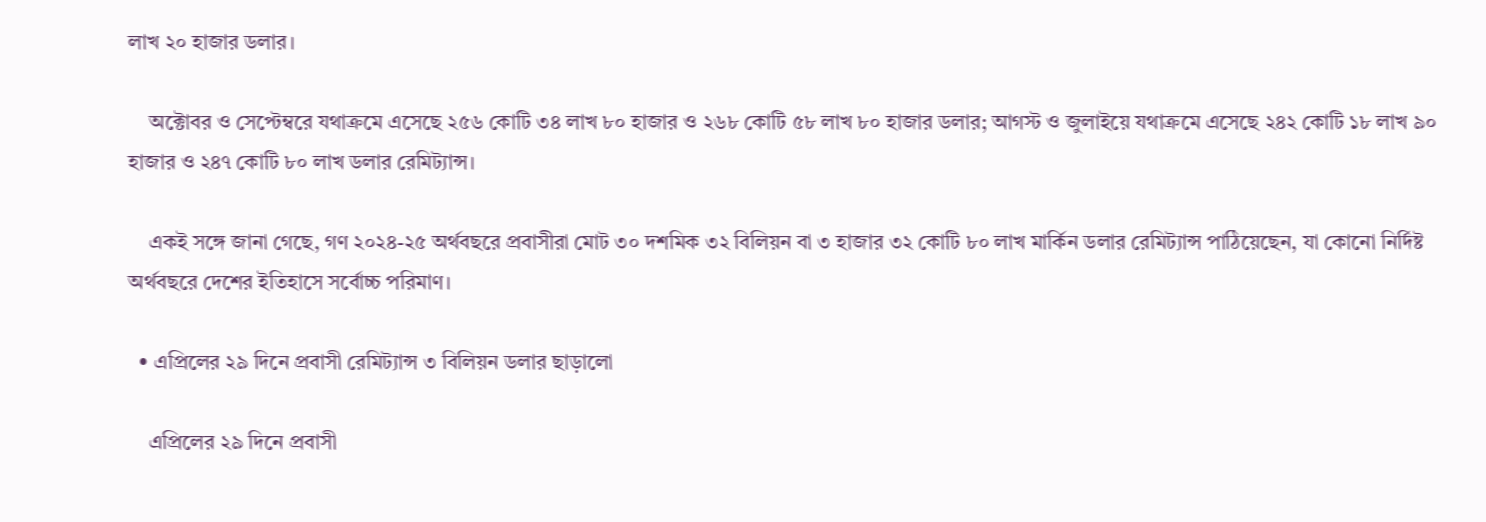লাখ ২০ হাজার ডলার।

    অক্টোবর ও সেপ্টেম্বরে যথাক্রমে এসেছে ২৫৬ কোটি ৩৪ লাখ ৮০ হাজার ও ২৬৮ কোটি ৫৮ লাখ ৮০ হাজার ডলার; আগস্ট ও জুলাইয়ে যথাক্রমে এসেছে ২৪২ কোটি ১৮ লাখ ৯০ হাজার ও ২৪৭ কোটি ৮০ লাখ ডলার রেমিট্যান্স।

    একই সঙ্গে জানা গেছে, গণ ২০২৪-২৫ অর্থবছরে প্রবাসীরা মোট ৩০ দশমিক ৩২ বিলিয়ন বা ৩ হাজার ৩২ কোটি ৮০ লাখ মার্কিন ডলার রেমিট্যান্স পাঠিয়েছেন, যা কোনো নির্দিষ্ট অর্থবছরে দেশের ইতিহাসে সর্বোচ্চ পরিমাণ।

  • এপ্রিলের ২৯ দিনে প্রবাসী রেমিট্যান্স ৩ বিলিয়ন ডলার ছাড়ালো

    এপ্রিলের ২৯ দিনে প্রবাসী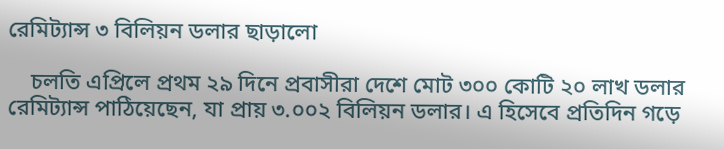রেমিট্যান্স ৩ বিলিয়ন ডলার ছাড়ালো

    চলতি এপ্রিলে প্রথম ২৯ দিনে প্রবাসীরা দেশে মোট ৩০০ কোটি ২০ লাখ ডলার রেমিট্যান্স পাঠিয়েছেন, যা প্রায় ৩.০০২ বিলিয়ন ডলার। এ হিসেবে প্রতিদিন গড়ে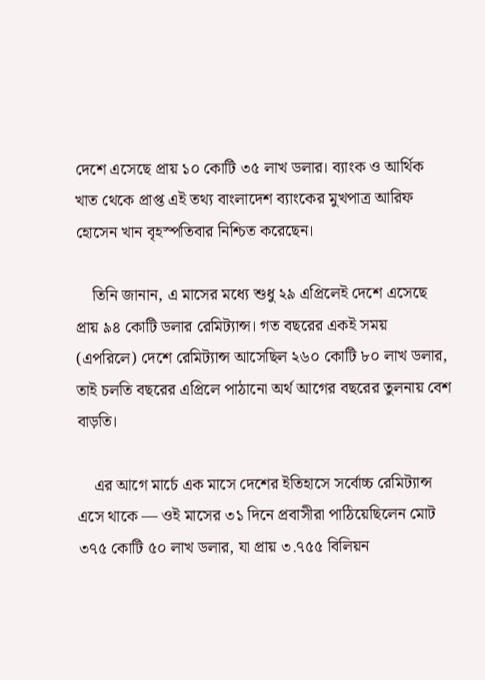দেশে এসেছে প্রায় ১০ কোটি ৩৫ লাখ ডলার। ব্যাংক ও আর্থিক খাত থেকে প্রাপ্ত এই তথ্য বাংলাদেশ ব্যাংকের মুখপাত্র আরিফ হোসেন খান বৃহস্পতিবার নিশ্চিত করেছেন।

    তিনি জানান, এ মাসের মধ্যে শুধু ২৯ এপ্রিলেই দেশে এসেছে প্রায় ৯৪ কোটি ডলার রেমিট্যান্স। গত বছরের একই সময় (এপরিলে) দেশে রেমিট্যান্স আসেছিল ২৬০ কোটি ৮০ লাখ ডলার, তাই চলতি বছরের এপ্রিলে পাঠানো অর্থ আগের বছরের তুলনায় বেশ বাড়তি।

    এর আগে মার্চে এক মাসে দেশের ইতিহাসে সর্বোচ্চ রেমিট্যান্স এসে থাকে — ওই মাসের ৩১ দিনে প্রবাসীরা পাঠিয়েছিলেন মোট ৩৭৫ কোটি ৫০ লাখ ডলার, যা প্রায় ৩.৭৫৫ বিলিয়ন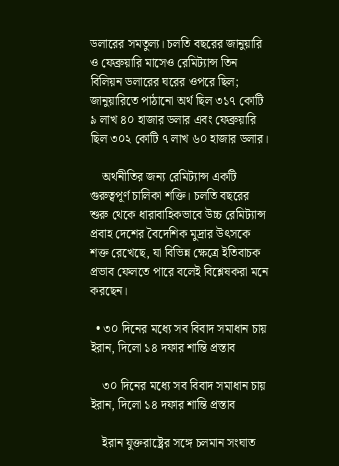ডলারের সমতুল্য। চলতি বছরের জানুয়ারি ও ফেব্রুয়ারি মাসেও রেমিট্যান্স তিন বিলিয়ন ডলারের ঘরের ওপরে ছিল; জানুয়ারিতে পাঠানো অর্থ ছিল ৩১৭ কোটি ৯ লাখ ৪০ হাজার ডলার এবং ফেব্রুয়ারি ছিল ৩০২ কোটি ৭ লাখ ৬০ হাজার ডলার।

    অর্থনীতির জন্য রেমিট্যান্স একটি গুরুত্বপূর্ণ চালিকা শক্তি। চলতি বছরের শুরু থেকে ধারাবাহিকভাবে উচ্চ রেমিট্যান্স প্রবাহ দেশের বৈদেশিক মুদ্রার উৎসকে শক্ত রেখেছে, যা বিভিন্ন ক্ষেত্রে ইতিবাচক প্রভাব ফেলতে পারে বলেই বিশ্লেষকরা মনে করছেন।

  • ৩০ দিনের মধ্যে সব বিবাদ সমাধান চায় ইরান, দিলো ১৪ দফার শান্তি প্রস্তাব

    ৩০ দিনের মধ্যে সব বিবাদ সমাধান চায় ইরান, দিলো ১৪ দফার শান্তি প্রস্তাব

    ইরান যুক্তরাষ্ট্রের সঙ্গে চলমান সংঘাত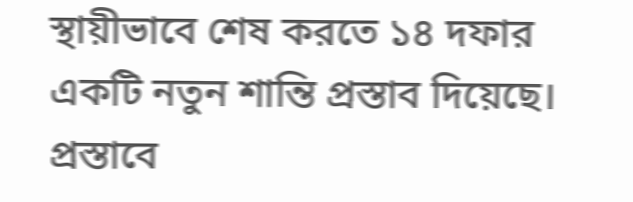স্থায়ীভাবে শেষ করতে ১৪ দফার একটি নতুন শান্তি প্রস্তাব দিয়েছে। প্রস্তাবে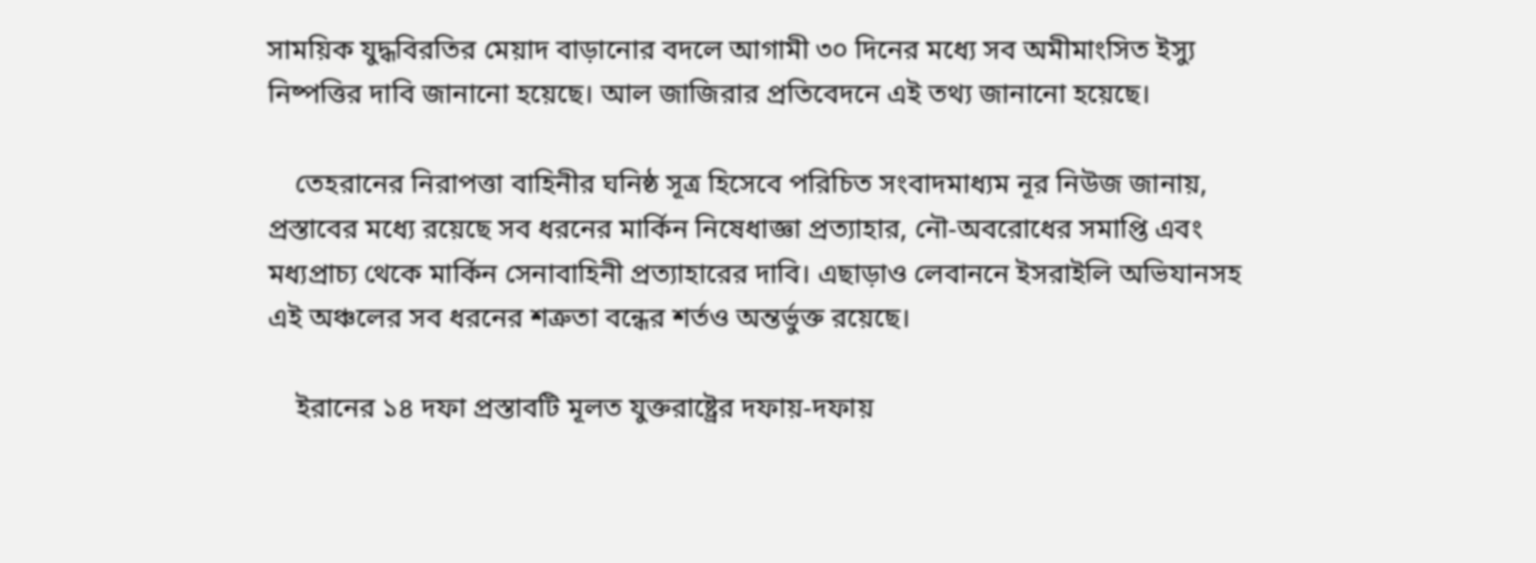সাময়িক যুদ্ধবিরতির মেয়াদ বাড়ানোর বদলে আগামী ৩০ দিনের মধ্যে সব অমীমাংসিত ইস্যু নিষ্পত্তির দাবি জানানো হয়েছে। আল জাজিরার প্রতিবেদনে এই তথ্য জানানো হয়েছে।

    তেহরানের নিরাপত্তা বাহিনীর ঘনিষ্ঠ সূত্র হিসেবে পরিচিত সংবাদমাধ্যম নূর নিউজ জানায়, প্রস্তাবের মধ্যে রয়েছে সব ধরনের মার্কিন নিষেধাজ্ঞা প্রত্যাহার, নৌ-অবরোধের সমাপ্তি এবং মধ্যপ্রাচ্য থেকে মার্কিন সেনাবাহিনী প্রত্যাহারের দাবি। এছাড়াও লেবাননে ইসরাইলি অভিযানসহ এই অঞ্চলের সব ধরনের শত্রুতা বন্ধের শর্তও অন্তর্ভুক্ত রয়েছে।

    ইরানের ১৪ দফা প্রস্তাবটি মূলত যুক্তরাষ্ট্রের দফায়-দফায়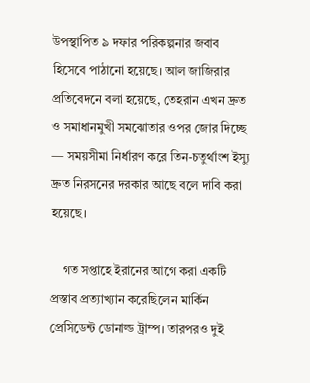উপস্থাপিত ৯ দফার পরিকল্পনার জবাব হিসেবে পাঠানো হয়েছে। আল জাজিরার প্রতিবেদনে বলা হয়েছে, তেহরান এখন দ্রুত ও সমাধানমুখী সমঝোতার ওপর জোর দিচ্ছে — সময়সীমা নির্ধারণ করে তিন-চতুর্থাংশ ইস্যু দ্রুত নিরসনের দরকার আছে বলে দাবি করা হয়েছে।

    গত সপ্তাহে ইরানের আগে করা একটি প্রস্তাব প্রত্যাখ্যান করেছিলেন মার্কিন প্রেসিডেন্ট ডোনাল্ড ট্রাম্প। তারপরও দুই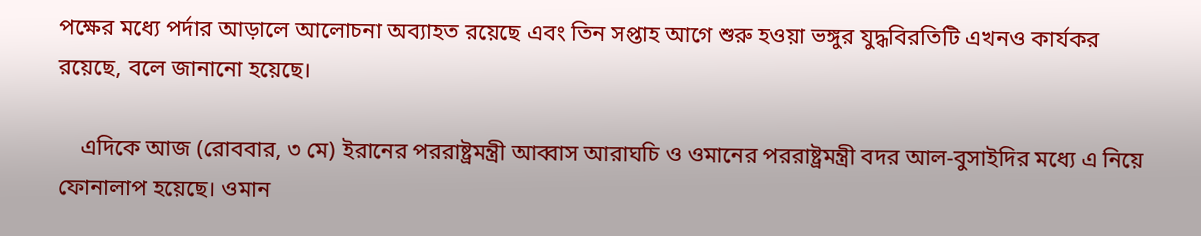পক্ষের মধ্যে পর্দার আড়ালে আলোচনা অব্যাহত রয়েছে এবং তিন সপ্তাহ আগে শুরু হওয়া ভঙ্গুর যুদ্ধবিরতিটি এখনও কার্যকর রয়েছে, বলে জানানো হয়েছে।

    এদিকে আজ (রোববার, ৩ মে) ইরানের পররাষ্ট্রমন্ত্রী আব্বাস আরাঘচি ও ওমানের পররাষ্ট্রমন্ত্রী বদর আল-বুসাইদির মধ্যে এ নিয়ে ফোনালাপ হয়েছে। ওমান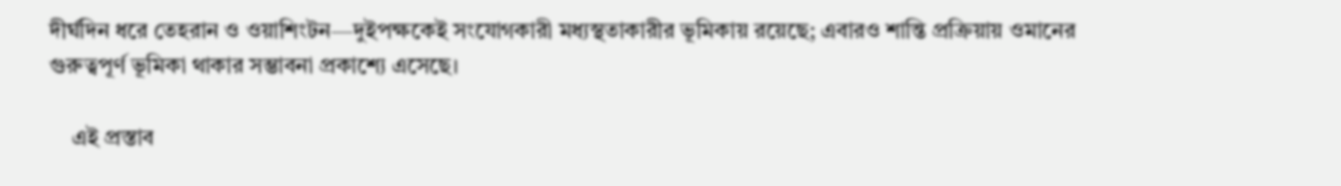দীর্ঘদিন ধরে তেহরান ও ওয়াশিংটন—দুইপক্ষকেই সংযোগকারী মধ্যস্থতাকারীর ভূমিকায় রয়েছে; এবারও শান্তি প্রক্রিয়ায় ওমানের গুরুত্বপূর্ণ ভূমিকা থাকার সম্ভাবনা প্রকাশ্যে এসেছে।

    এই প্রস্তাব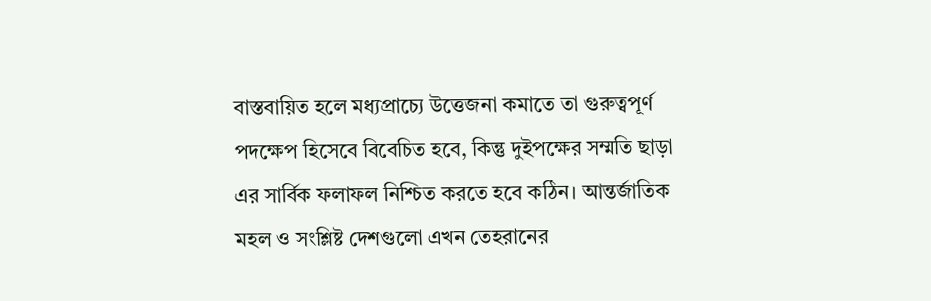বাস্তবায়িত হলে মধ্যপ্রাচ্যে উত্তেজনা কমাতে তা গুরুত্বপূর্ণ পদক্ষেপ হিসেবে বিবেচিত হবে, কিন্তু দুইপক্ষের সম্মতি ছাড়া এর সার্বিক ফলাফল নিশ্চিত করতে হবে কঠিন। আন্তর্জাতিক মহল ও সংশ্লিষ্ট দেশগুলো এখন তেহরানের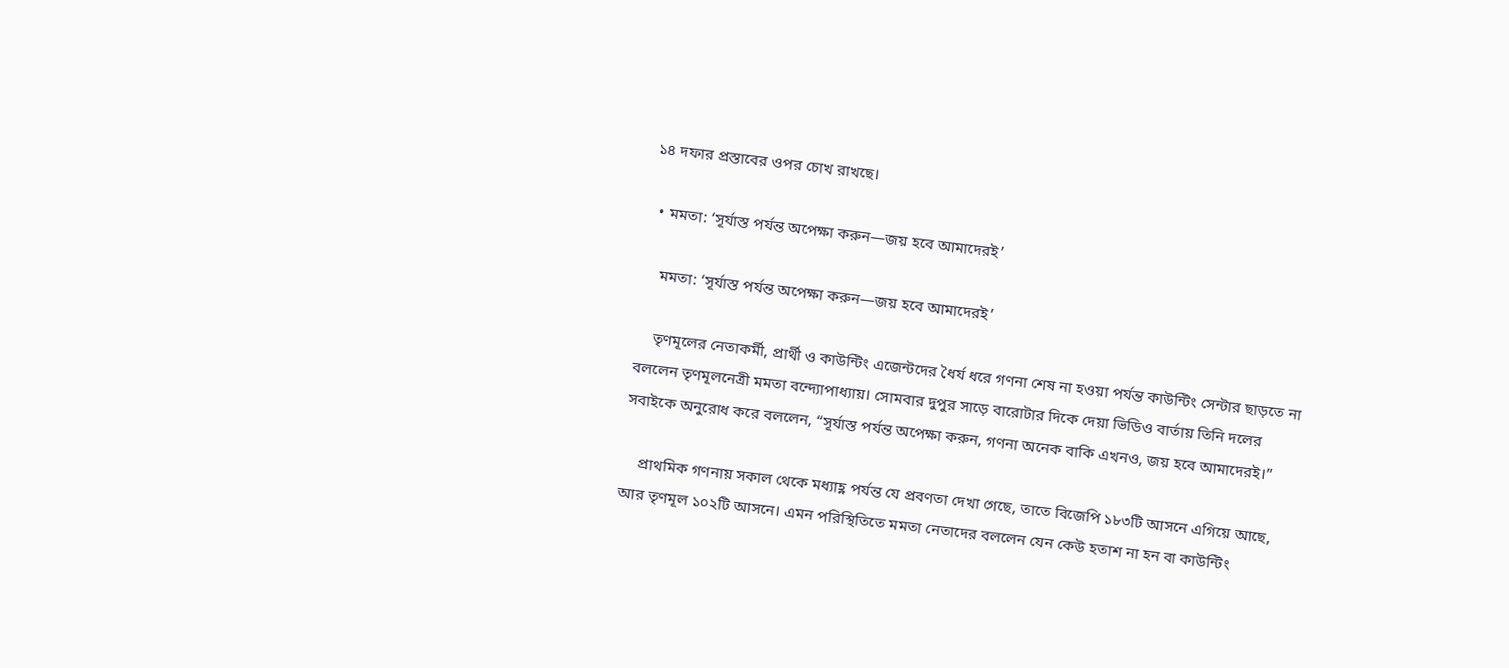১৪ দফার প্রস্তাবের ওপর চোখ রাখছে।

  • মমতা: ‘সূর্যাস্ত পর্যন্ত অপেক্ষা করুন—জয় হবে আমাদেরই’

    মমতা: ‘সূর্যাস্ত পর্যন্ত অপেক্ষা করুন—জয় হবে আমাদেরই’

    তৃণমূলের নেতাকর্মী, প্রার্থী ও কাউন্টিং এজেন্টদের ধৈর্য ধরে গণনা শেষ না হওয়া পর্যন্ত কাউন্টিং সেন্টার ছাড়তে না বললেন তৃণমূলনেত্রী মমতা বন্দ্যোপাধ্যায়। সোমবার দুপুর সাড়ে বারোটার দিকে দেয়া ভিডিও বার্তায় তিনি দলের সবাইকে অনুরোধ করে বললেন, “সূর্যাস্ত পর্যন্ত অপেক্ষা করুন, গণনা অনেক বাকি এখনও, জয় হবে আমাদেরই।”

    প্রাথমিক গণনায় সকাল থেকে মধ্যাহ্ণ পর্যন্ত যে প্রবণতা দেখা গেছে, তাতে বিজেপি ১৮৩টি আসনে এগিয়ে আছে, আর তৃণমূল ১০২টি আসনে। এমন পরিস্থিতিতে মমতা নেতাদের বললেন যেন কেউ হতাশ না হন বা কাউন্টিং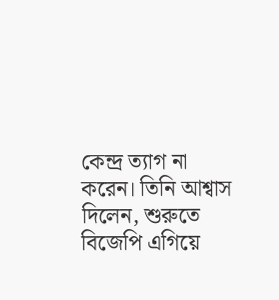কেন্দ্র ত্যাগ না করেন। তিনি আশ্বাস দিলেন, শুরুতে বিজেপি এগিয়ে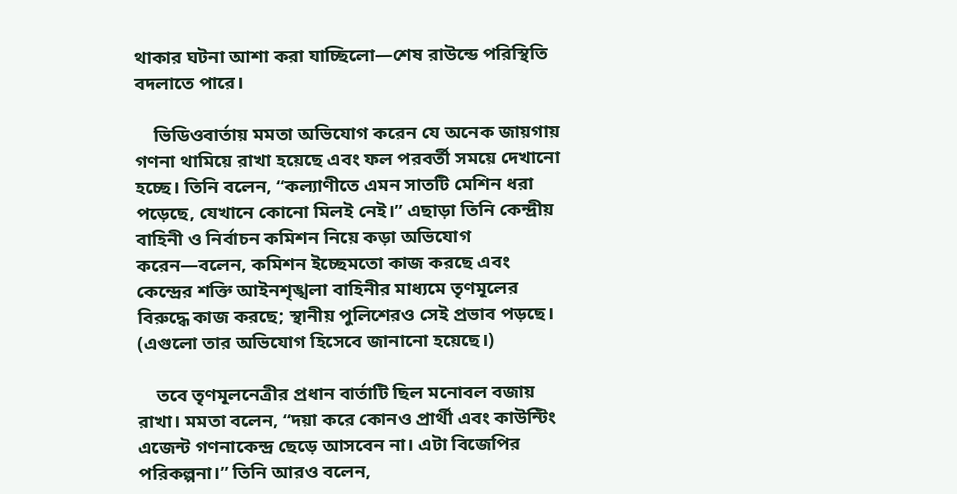থাকার ঘটনা আশা করা যাচ্ছিলো—শেষ রাউন্ডে পরিস্থিতি বদলাতে পারে।

    ভিডিওবার্তায় মমতা অভিযোগ করেন যে অনেক জায়গায় গণনা থামিয়ে রাখা হয়েছে এবং ফল পরবর্তী সময়ে দেখানো হচ্ছে। তিনি বলেন, “কল্যাণীতে এমন সাতটি মেশিন ধরা পড়েছে, যেখানে কোনো মিলই নেই।” এছাড়া তিনি কেন্দ্রীয় বাহিনী ও নির্বাচন কমিশন নিয়ে কড়া অভিযোগ করেন—বলেন, কমিশন ইচ্ছেমতো কাজ করছে এবং কেন্দ্রের শক্তি আইনশৃঙ্খলা বাহিনীর মাধ্যমে তৃণমূলের বিরুদ্ধে কাজ করছে; স্থানীয় পুলিশেরও সেই প্রভাব পড়ছে। (এগুলো তার অভিযোগ হিসেবে জানানো হয়েছে।)

    তবে তৃণমূলনেত্রীর প্রধান বার্তাটি ছিল মনোবল বজায় রাখা। মমতা বলেন, “দয়া করে কোনও প্রার্থী এবং কাউন্টিং এজেন্ট গণনাকেন্দ্র ছেড়ে আসবেন না। এটা বিজেপির পরিকল্পনা।” তিনি আরও বলেন,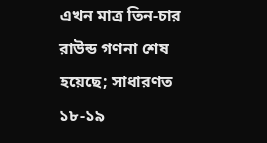এখন মাত্র তিন-চার রাউন্ড গণনা শেষ হয়েছে; সাধারণত ১৮-১৯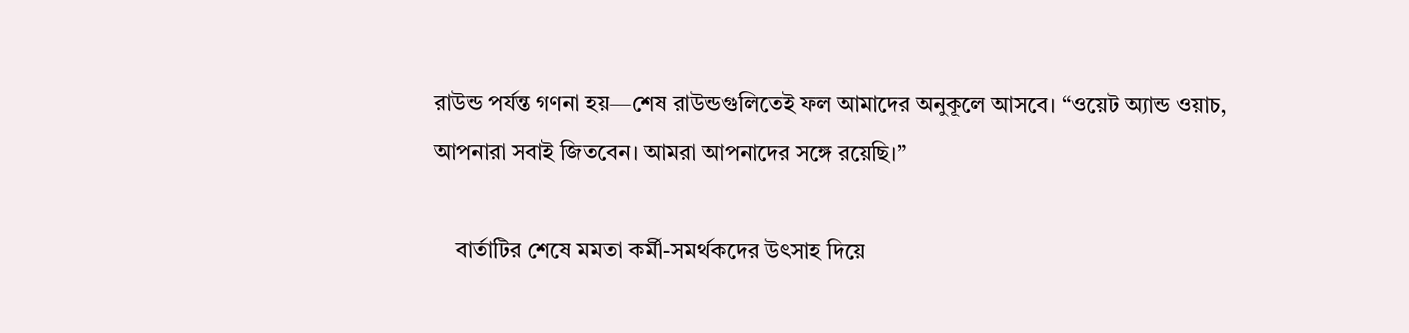রাউন্ড পর্যন্ত গণনা হয়—শেষ রাউন্ডগুলিতেই ফল আমাদের অনুকূলে আসবে। “ওয়েট অ্যান্ড ওয়াচ, আপনারা সবাই জিতবেন। আমরা আপনাদের সঙ্গে রয়েছি।”

    বার্তাটির শেষে মমতা কর্মী-সমর্থকদের উৎসাহ দিয়ে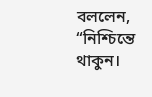বললেন, “নিশ্চিন্তে থাকুন।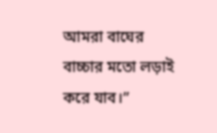আমরা বাঘের বাচ্চার মতো লড়াই করে যাব।”